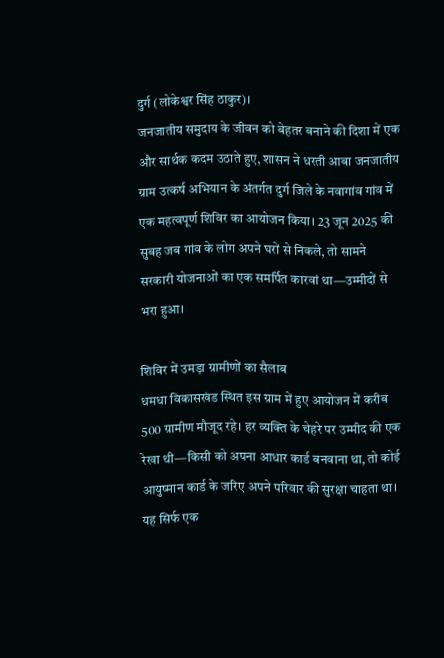दुर्ग (लोकेश्वर सिंह ठाकुर)।
जनजातीय समुदाय के जीवन को बेहतर बनाने की दिशा में एक और सार्थक कदम उठाते हुए, शासन ने धरती आबा जनजातीय ग्राम उत्कर्ष अभियान के अंतर्गत दुर्ग जिले के नवागांव गांव में एक महत्वपूर्ण शिविर का आयोजन किया। 23 जून 2025 की सुबह जब गांव के लोग अपने घरों से निकले, तो सामने सरकारी योजनाओं का एक समर्पित कारवां था—उम्मीदों से भरा हुआ।

शिविर में उमड़ा ग्रामीणों का सैलाब
धमधा विकासखंड स्थित इस ग्राम में हुए आयोजन में करीब 500 ग्रामीण मौजूद रहे। हर व्यक्ति के चेहरे पर उम्मीद की एक रेखा थी—किसी को अपना आधार कार्ड बनवाना था, तो कोई आयुष्मान कार्ड के जरिए अपने परिवार की सुरक्षा चाहता था।
यह सिर्फ एक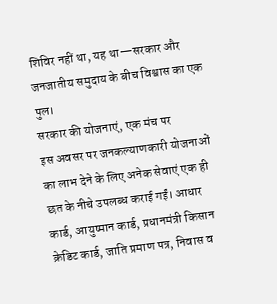शिविर नहीं था, यह था—सरकार और जनजातीय समुदाय के बीच विश्वास का एक पुल।
सरकार की योजनाएं, एक मंच पर
इस अवसर पर जनकल्याणकारी योजनाओं का लाभ देने के लिए अनेक सेवाएं एक ही छत के नीचे उपलब्ध कराई गईं। आधार कार्ड, आयुष्मान कार्ड, प्रधानमंत्री किसान क्रेडिट कार्ड, जाति प्रमाण पत्र, निवास व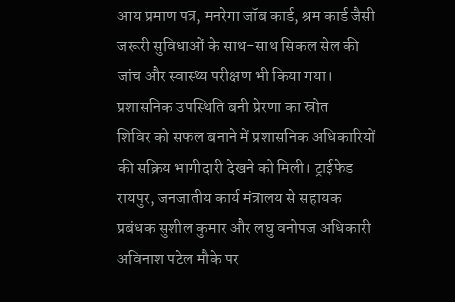आय प्रमाण पत्र, मनरेगा जॉब कार्ड, श्रम कार्ड जैसी जरूरी सुविधाओं के साथ-साथ सिकल सेल की जांच और स्वास्थ्य परीक्षण भी किया गया।
प्रशासनिक उपस्थिति बनी प्रेरणा का स्रोत
शिविर को सफल बनाने में प्रशासनिक अधिकारियों की सक्रिय भागीदारी देखने को मिली। ट्राईफेड रायपुर, जनजातीय कार्य मंत्रालय से सहायक प्रबंधक सुशील कुमार और लघु वनोपज अधिकारी अविनाश पटेल मौके पर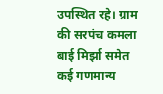उपस्थित रहे। ग्राम की सरपंच कमला बाई मिर्झा समेत कई गणमान्य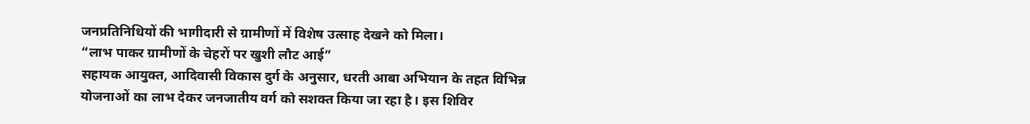जनप्रतिनिधियों की भागीदारी से ग्रामीणों में विशेष उत्साह देखने को मिला।
“लाभ पाकर ग्रामीणों के चेहरों पर खुशी लौट आई”
सहायक आयुक्त, आदिवासी विकास दुर्ग के अनुसार, धरती आबा अभियान के तहत विभिन्न योजनाओं का लाभ देकर जनजातीय वर्ग को सशक्त किया जा रहा है। इस शिविर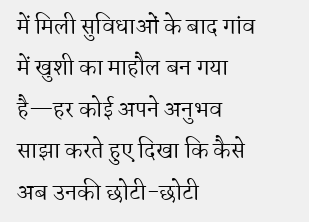में मिली सुविधाओं के बाद गांव में खुशी का माहौल बन गया है—हर कोई अपने अनुभव साझा करते हुए दिखा कि कैसे अब उनकी छोटी-छोटी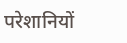परेशानियों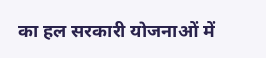का हल सरकारी योजनाओं में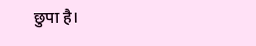छुपा है।